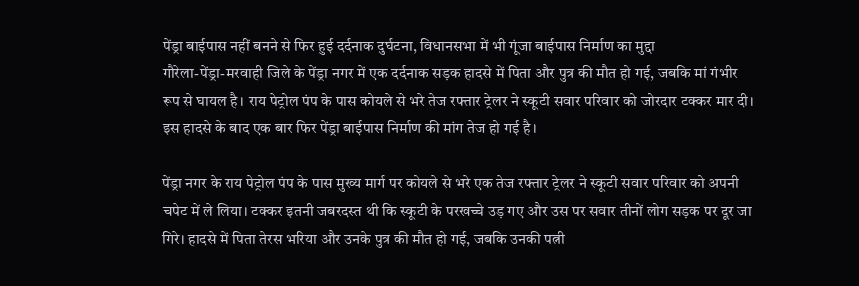पेंड्रा बाईपास नहीं बनने से फिर हुई दर्दनाक दुर्घटना, विधानसभा में भी गूंजा बाईपास निर्माण का मुद्दा
गौरेला-पेंड्रा-मरवाही जिले के पेंड्रा नगर में एक दर्दनाक सड़क हादसे में पिता और पुत्र की मौत हो गई, जबकि मां गंभीर रूप से घायल है। राय पेट्रोल पंप के पास कोयले से भरे तेज रफ्तार ट्रेलर ने स्कूटी सवार परिवार को जोरदार टक्कर मार दी। इस हादसे के बाद एक बार फिर पेंड्रा बाईपास निर्माण की मांग तेज हो गई है।

पेंड्रा नगर के राय पेट्रोल पंप के पास मुख्य मार्ग पर कोयले से भरे एक तेज रफ्तार ट्रेलर ने स्कूटी सवार परिवार को अपनी चपेट में ले लिया। टक्कर इतनी जबरदस्त थी कि स्कूटी के परखच्चे उड़ गए और उस पर सवार तीनों लोग सड़क पर दूर जा गिरे। हादसे में पिता तेरस भरिया और उनके पुत्र की मौत हो गई, जबकि उनकी पत्नी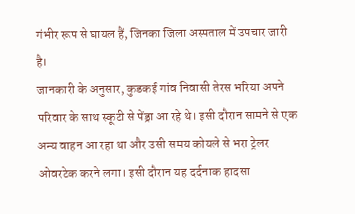गंभीर रूप से घायल हैं, जिनका जिला अस्पताल में उपचार जारी है।
जानकारी के अनुसार, कुडकई गांव निवासी तेरस भरिया अपने परिवार के साथ स्कूटी से पेंड्रा आ रहे थे। इसी दौरान सामने से एक अन्य वाहन आ रहा था और उसी समय कोयले से भरा ट्रेलर ओवरटेक करने लगा। इसी दौरान यह दर्दनाक हादसा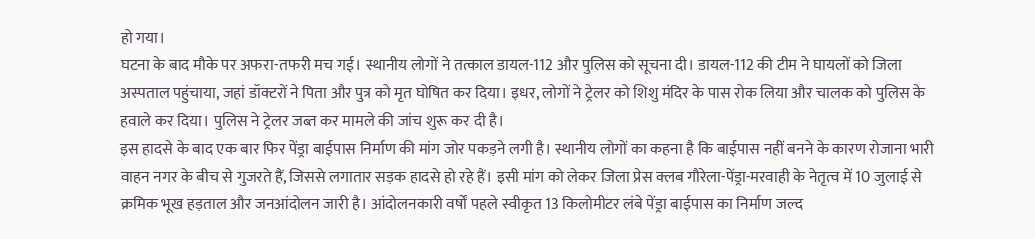हो गया।
घटना के बाद मौके पर अफरा-तफरी मच गई। स्थानीय लोगों ने तत्काल डायल-112 और पुलिस को सूचना दी। डायल-112 की टीम ने घायलों को जिला अस्पताल पहुंचाया, जहां डॉक्टरों ने पिता और पुत्र को मृत घोषित कर दिया। इधर, लोगों ने ट्रेलर को शिशु मंदिर के पास रोक लिया और चालक को पुलिस के हवाले कर दिया। पुलिस ने ट्रेलर जब्त कर मामले की जांच शुरू कर दी है।
इस हादसे के बाद एक बार फिर पेंड्रा बाईपास निर्माण की मांग जोर पकड़ने लगी है। स्थानीय लोगों का कहना है कि बाईपास नहीं बनने के कारण रोजाना भारी वाहन नगर के बीच से गुजरते हैं, जिससे लगातार सड़क हादसे हो रहे हैं। इसी मांग को लेकर जिला प्रेस क्लब गौरेला-पेंड्रा-मरवाही के नेतृत्व में 10 जुलाई से क्रमिक भूख हड़ताल और जनआंदोलन जारी है। आंदोलनकारी वर्षों पहले स्वीकृत 13 किलोमीटर लंबे पेंड्रा बाईपास का निर्माण जल्द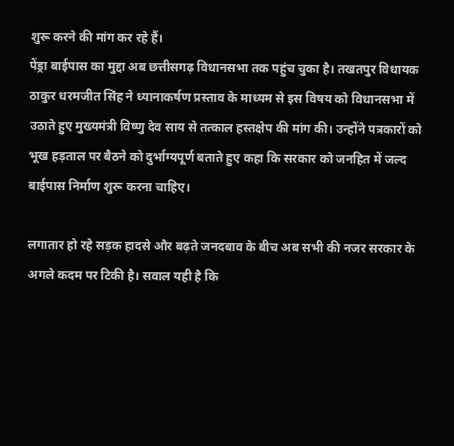शुरू करने की मांग कर रहे हैं।
पेंड्रा बाईपास का मुद्दा अब छत्तीसगढ़ विधानसभा तक पहुंच चुका है। तखतपुर विधायक ठाकुर धरमजीत सिंह ने ध्यानाकर्षण प्रस्ताव के माध्यम से इस विषय को विधानसभा में उठाते हुए मुख्यमंत्री विष्णु देव साय से तत्काल हस्तक्षेप की मांग की। उन्होंने पत्रकारों को भूख हड़ताल पर बैठने को दुर्भाग्यपूर्ण बताते हुए कहा कि सरकार को जनहित में जल्द बाईपास निर्माण शुरू करना चाहिए।

लगातार हो रहे सड़क हादसे और बढ़ते जनदबाव के बीच अब सभी की नजर सरकार के अगले कदम पर टिकी है। सवाल यही है कि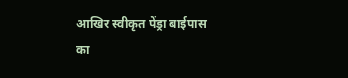आखिर स्वीकृत पेंड्रा बाईपास का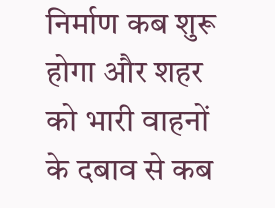निर्माण कब शुरू होगा और शहर को भारी वाहनों के दबाव से कब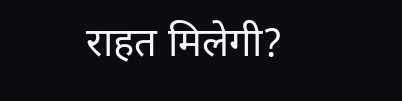राहत मिलेगी?